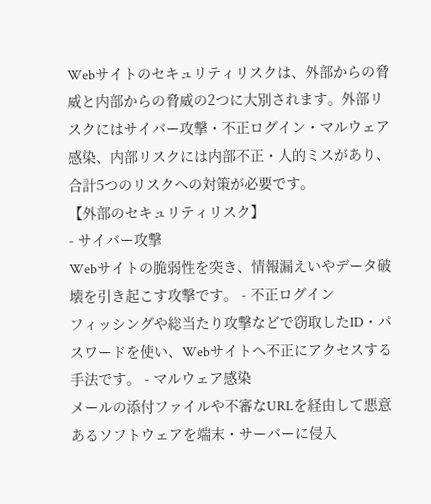Webサイトのセキュリティリスクは、外部からの脅威と内部からの脅威の2つに大別されます。外部リスクにはサイバー攻撃・不正ログイン・マルウェア感染、内部リスクには内部不正・人的ミスがあり、合計5つのリスクへの対策が必要です。
【外部のセキュリティリスク】
- サイバー攻撃
Webサイトの脆弱性を突き、情報漏えいやデータ破壊を引き起こす攻撃です。 - 不正ログイン
フィッシングや総当たり攻撃などで窃取したID・パスワードを使い、Webサイトへ不正にアクセスする手法です。 - マルウェア感染
メールの添付ファイルや不審なURLを経由して悪意あるソフトウェアを端末・サーバーに侵入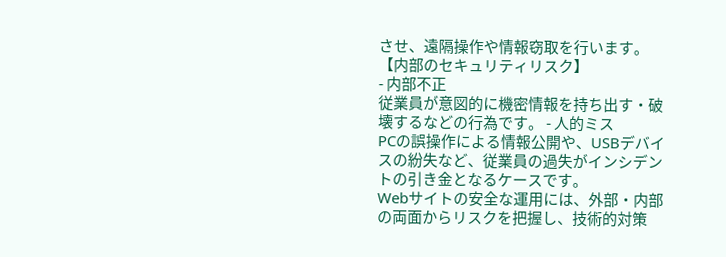させ、遠隔操作や情報窃取を行います。
【内部のセキュリティリスク】
- 内部不正
従業員が意図的に機密情報を持ち出す・破壊するなどの行為です。 - 人的ミス
PCの誤操作による情報公開や、USBデバイスの紛失など、従業員の過失がインシデントの引き金となるケースです。
Webサイトの安全な運用には、外部・内部の両面からリスクを把握し、技術的対策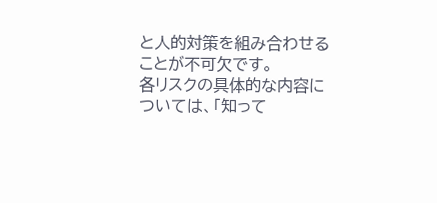と人的対策を組み合わせることが不可欠です。
各リスクの具体的な内容については、「知って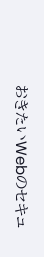おきたいWebのセキュ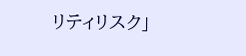リティリスク」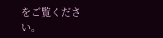をご覧ください。